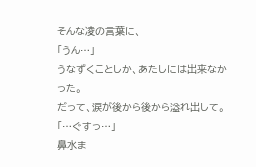そんな凌の言葉に、
「うん…」
うなずくことしか、あたしには出来なかった。
だって、涙が後から後から溢れ出して。
「…ぐすっ…」
鼻水ま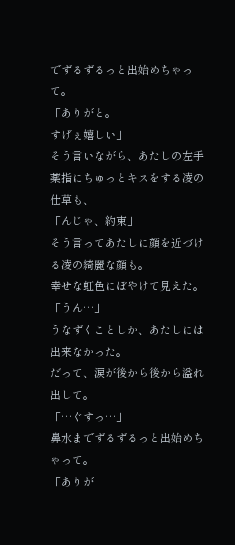でずるずるっと出始めちゃって。
「ありがと。
すげぇ嬉しい」
そう言いながら、あたしの左手薬指にちゅっとキスをする凌の仕草も、
「んじゃ、約束」
そう言ってあたしに顔を近づける凌の綺麗な顔も。
幸せな虹色にぼやけて見えた。
「うん…」
うなずくことしか、あたしには出来なかった。
だって、涙が後から後から溢れ出して。
「…ぐすっ…」
鼻水までずるずるっと出始めちゃって。
「ありが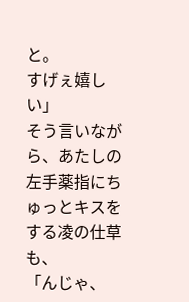と。
すげぇ嬉しい」
そう言いながら、あたしの左手薬指にちゅっとキスをする凌の仕草も、
「んじゃ、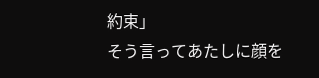約束」
そう言ってあたしに顔を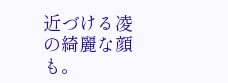近づける凌の綺麗な顔も。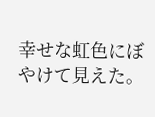幸せな虹色にぼやけて見えた。